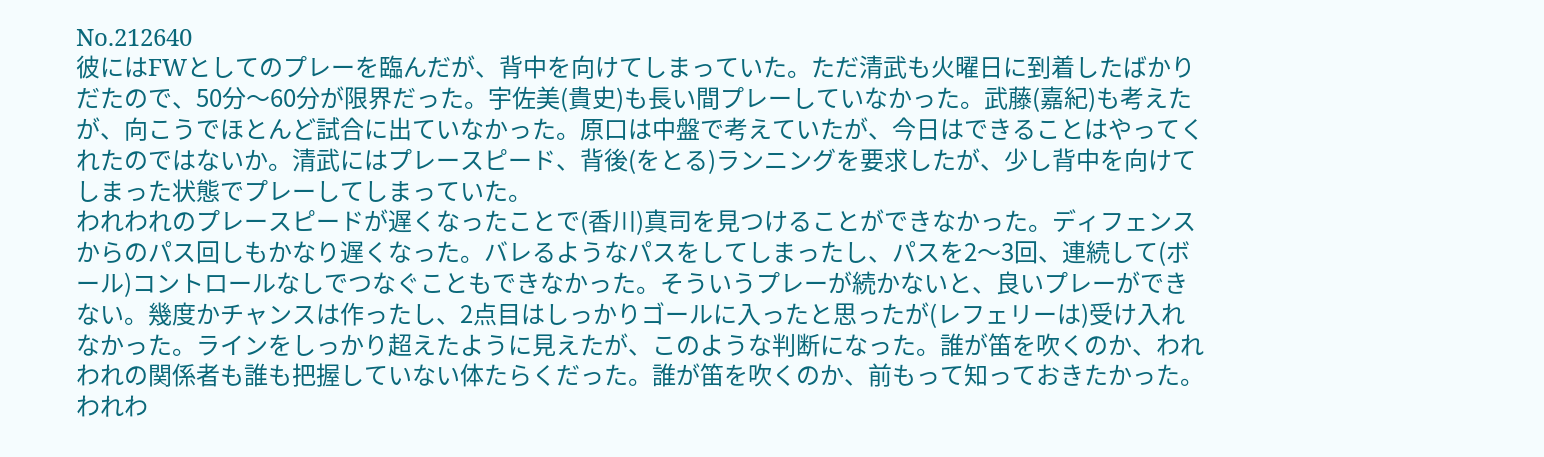No.212640
彼にはFWとしてのプレーを臨んだが、背中を向けてしまっていた。ただ清武も火曜日に到着したばかりだたので、50分〜60分が限界だった。宇佐美(貴史)も長い間プレーしていなかった。武藤(嘉紀)も考えたが、向こうでほとんど試合に出ていなかった。原口は中盤で考えていたが、今日はできることはやってくれたのではないか。清武にはプレースピード、背後(をとる)ランニングを要求したが、少し背中を向けてしまった状態でプレーしてしまっていた。
われわれのプレースピードが遅くなったことで(香川)真司を見つけることができなかった。ディフェンスからのパス回しもかなり遅くなった。バレるようなパスをしてしまったし、パスを2〜3回、連続して(ボール)コントロールなしでつなぐこともできなかった。そういうプレーが続かないと、良いプレーができない。幾度かチャンスは作ったし、2点目はしっかりゴールに入ったと思ったが(レフェリーは)受け入れなかった。ラインをしっかり超えたように見えたが、このような判断になった。誰が笛を吹くのか、われわれの関係者も誰も把握していない体たらくだった。誰が笛を吹くのか、前もって知っておきたかった。
われわ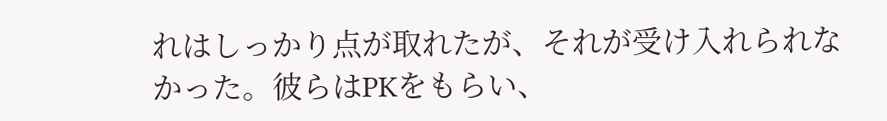れはしっかり点が取れたが、それが受け入れられなかった。彼らはPKをもらい、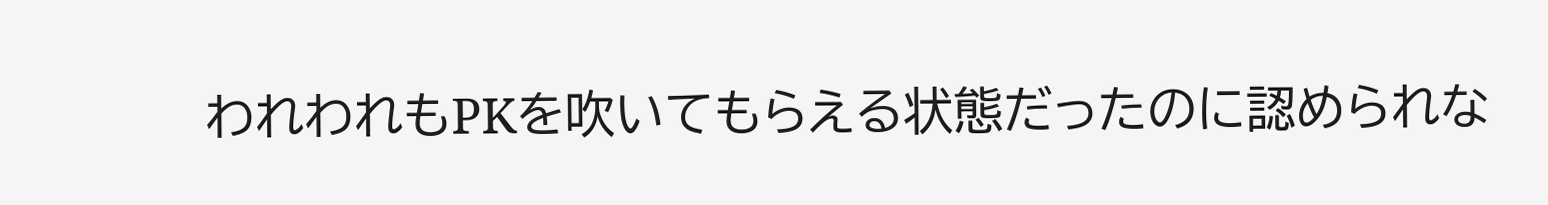われわれもPKを吹いてもらえる状態だったのに認められな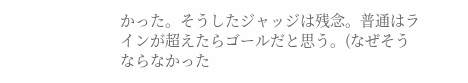かった。そうしたジャッジは残念。普通はラインが超えたらゴールだと思う。(なぜそうならなかった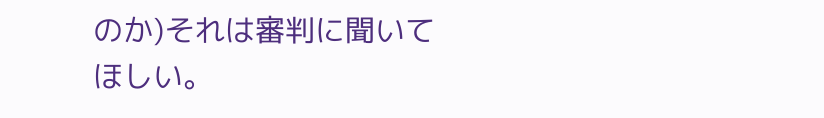のか)それは審判に聞いてほしい。